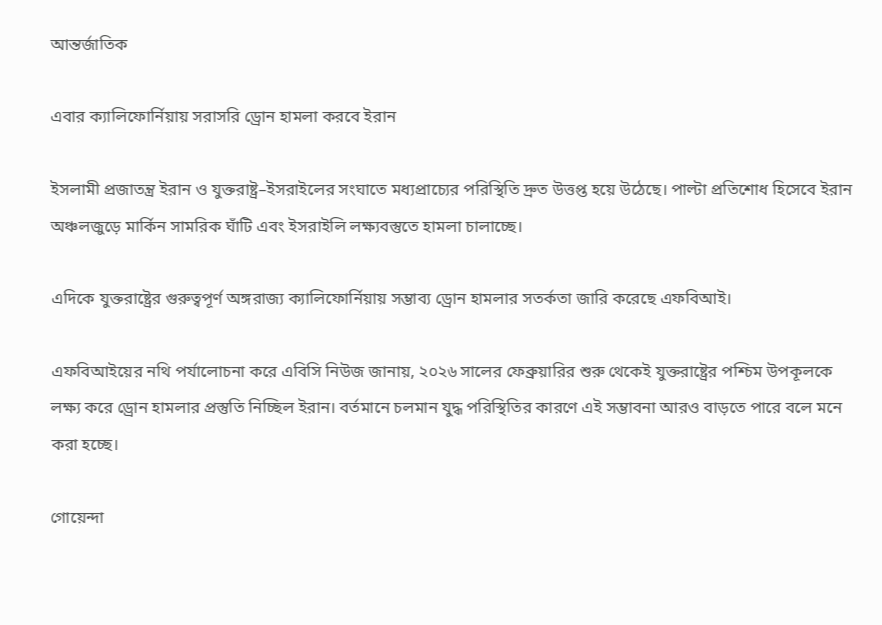আন্তর্জাতিক

এবার ক্যালিফোর্নিয়ায় সরাসরি ড্রোন হামলা করবে ইরান

ইসলামী প্রজাতন্ত্র ইরান ও যুক্তরাষ্ট্র–ইসরাইলের সংঘাতে মধ্যপ্রাচ্যের পরিস্থিতি দ্রুত উত্তপ্ত হয়ে উঠেছে। পাল্টা প্রতিশোধ হিসেবে ইরান অঞ্চলজুড়ে মার্কিন সামরিক ঘাঁটি এবং ইসরাইলি লক্ষ্যবস্তুতে হামলা চালাচ্ছে।

এদিকে যুক্তরাষ্ট্রের গুরুত্বপূর্ণ অঙ্গরাজ্য ক্যালিফোর্নিয়ায় সম্ভাব্য ড্রোন হামলার সতর্কতা জারি করেছে এফবিআই।

এফবিআইয়ের নথি পর্যালোচনা করে এবিসি নিউজ জানায়, ২০২৬ সালের ফেব্রুয়ারির শুরু থেকেই যুক্তরাষ্ট্রের পশ্চিম উপকূলকে লক্ষ্য করে ড্রোন হামলার প্রস্তুতি নিচ্ছিল ইরান। বর্তমানে চলমান যুদ্ধ পরিস্থিতির কারণে এই সম্ভাবনা আরও বাড়তে পারে বলে মনে করা হচ্ছে।

গোয়েন্দা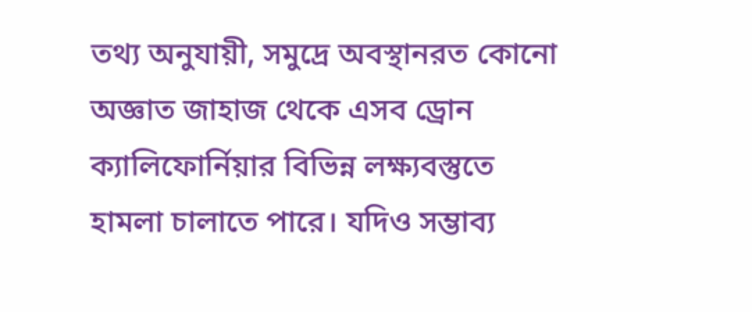তথ্য অনুযায়ী, সমুদ্রে অবস্থানরত কোনো অজ্ঞাত জাহাজ থেকে এসব ড্রোন ক্যালিফোর্নিয়ার বিভিন্ন লক্ষ্যবস্তুতে হামলা চালাতে পারে। যদিও সম্ভাব্য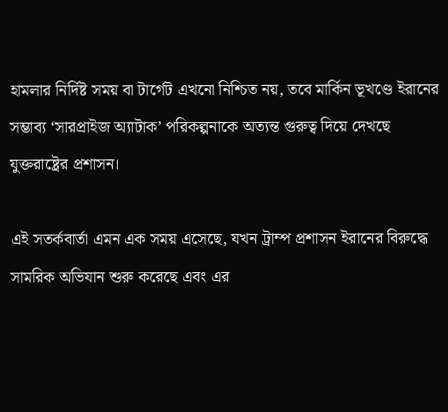হামলার নির্দিষ্ট সময় বা টার্গেট এখনো নিশ্চিত নয়, তবে মার্কিন ভূখণ্ডে ইরানের সম্ভাব্য ‘সারপ্রাইজ অ্যাটাক’ পরিকল্পনাকে অত্যন্ত গুরুত্ব দিয়ে দেখছে যুক্তরাষ্ট্রের প্রশাসন।

এই সতর্কবার্তা এমন এক সময় এসেছে, যখন ট্রাম্প প্রশাসন ইরানের বিরুদ্ধে সামরিক অভিযান শুরু করেছে এবং এর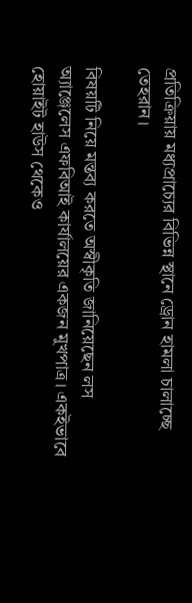প্রতিক্রিয়ায় মধ্যপ্রাচ্যের বিভিন্ন স্থানে ড্রোন হামলা চালাচ্ছে তেহরান।

বিষয়টি নিয়ে মন্তব্য করতে অস্বীকৃতি জানিয়েছেন লস অ্যাঞ্জেলেস এফবিআই কার্যালয়ের একজন মুখপাত্র। একইভাবে হোয়াইট হাউস থেকেও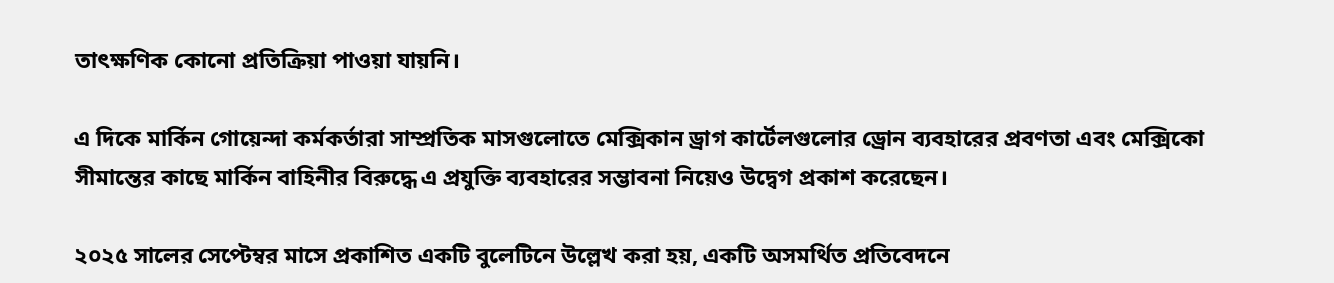তাৎক্ষণিক কোনো প্রতিক্রিয়া পাওয়া যায়নি।

এ দিকে মার্কিন গোয়েন্দা কর্মকর্তারা সাম্প্রতিক মাসগুলোতে মেক্সিকান ড্রাগ কার্টেলগুলোর ড্রোন ব্যবহারের প্রবণতা এবং মেক্সিকো সীমান্তের কাছে মার্কিন বাহিনীর বিরুদ্ধে এ প্রযুক্তি ব্যবহারের সম্ভাবনা নিয়েও উদ্বেগ প্রকাশ করেছেন।

২০২৫ সালের সেপ্টেম্বর মাসে প্রকাশিত একটি বুলেটিনে উল্লেখ করা হয়, একটি অসমর্থিত প্রতিবেদনে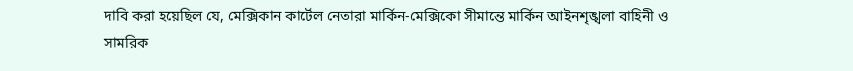দাবি করা হয়েছিল যে, মেক্সিকান কার্টেল নেতারা মার্কিন-মেক্সিকো সীমান্তে মার্কিন আইনশৃঙ্খলা বাহিনী ও সামরিক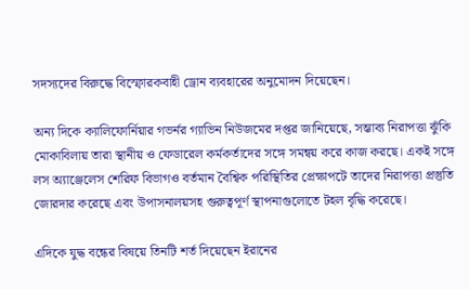সদস্যদের বিরুদ্ধে বিস্ফোরকবাহী ড্রোন ব্যবহারের অনুমোদন দিয়েছেন।

অন্য দিকে ক্যালিফোর্নিয়ার গভর্নর গ্যাভিন নিউজমের দপ্তর জানিয়েছে, সম্ভাব্য নিরাপত্তা ঝুঁকি মোকাবিলায় তারা স্থানীয় ও ফেডারেল কর্মকর্তাদের সঙ্গে সমন্বয় করে কাজ করছে। একই সঙ্গে লস অ্যাঞ্জেলেস শেরিফ বিভাগও বর্তমান বৈশ্বিক পরিস্থিতির প্রেক্ষাপটে তাদের নিরাপত্তা প্রস্তুতি জোরদার করেছে এবং উপাসনালয়সহ গুরুত্বপূর্ণ স্থাপনাগুলোতে টহল বৃদ্ধি করেছে।

এদিকে যুদ্ধ বন্ধের বিষয়ে তিনটি শর্ত দিয়েছেন ইরানের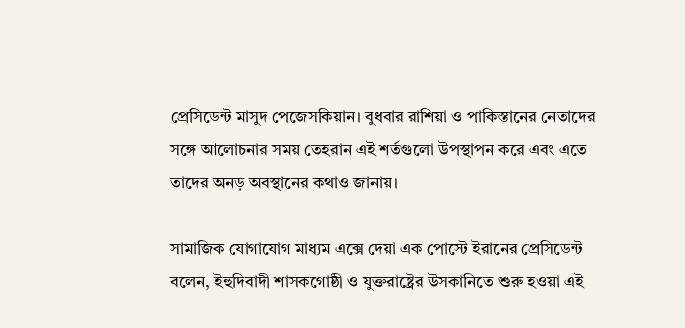প্রেসিডেন্ট মাসুদ পেজেসকিয়ান। বুধবার রাশিয়া ও পাকিস্তানের নেতাদের সঙ্গে আলোচনার সময় তেহরান এই শর্তগুলো উপস্থাপন করে এবং এতে তাদের অনড় অবস্থানের কথাও জানায়।

সামাজিক যোগাযোগ মাধ্যম এক্সে দেয়া এক পোস্টে ইরানের প্রেসিডেন্ট বলেন, ইহুদিবাদী শাসকগোষ্ঠী ও যুক্তরাষ্ট্রের উসকানিতে শুরু হওয়া এই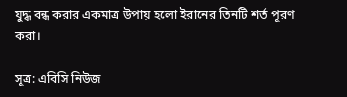যুদ্ধ বন্ধ করার একমাত্র উপায় হলো ইরানের তিনটি শর্ত পূরণ করা।

সূত্র: এবিসি নিউজ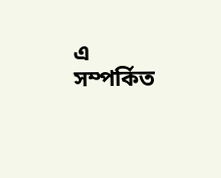এ সম্পর্কিত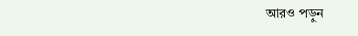আরও পড়ুন